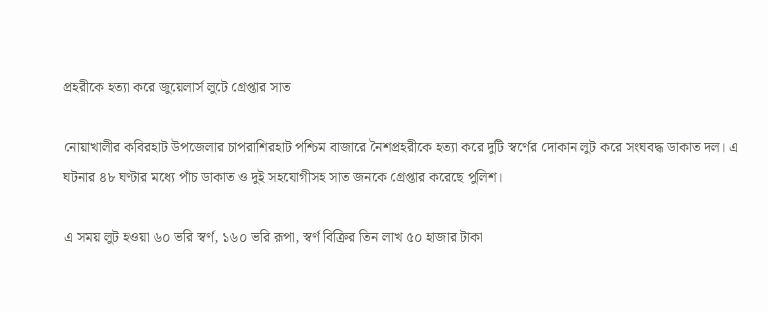প্রহরীকে হত্যা করে জুয়েলার্স লুটে গ্রেপ্তার সাত

নোয়াখালীর কবিরহাট উপজেলার চাপরাশিরহাট পশ্চিম বাজারে নৈশপ্রহরীকে হত্যা করে দুটি স্বর্ণের দোকান লুট করে সংঘবদ্ধ ডাকাত দল। এ ঘটনার ৪৮ ঘণ্টার মধ্যে পাঁচ ডাকাত ও দুই সহযোগীসহ সাত জনকে গ্রেপ্তার করেছে পুলিশ।

এ সময় লুট হওয়া ৬০ ভরি স্বর্ণ, ১৬০ ভরি রূপা, স্বর্ণ বিক্রির তিন লাখ ৫০ হাজার টাকা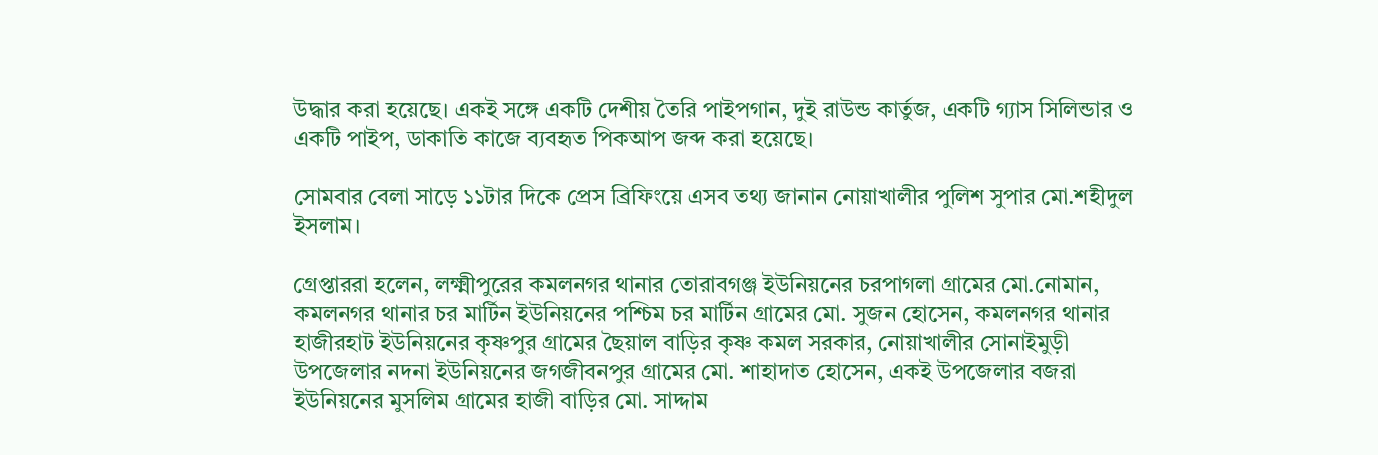উদ্ধার করা হয়েছে। একই সঙ্গে একটি দেশীয় তৈরি পাইপগান, দুই রাউন্ড কার্তুজ, একটি গ্যাস সিলিন্ডার ও একটি পাইপ, ডাকাতি কাজে ব্যবহৃত পিকআপ জব্দ করা হয়েছে।

সোমবার বেলা সাড়ে ১১টার দিকে প্রেস ব্রিফিংয়ে এসব তথ্য জানান নোয়াখালীর পুলিশ সুপার মো.শহীদুল ইসলাম।

গ্রেপ্তাররা হলেন, লক্ষ্মীপুরের কমলনগর থানার তোরাবগঞ্জ ইউনিয়নের চরপাগলা গ্রামের মো.নোমান, কমলনগর থানার চর মার্টিন ইউনিয়নের পশ্চিম চর মার্টিন গ্রামের মো. সুজন হোসেন, কমলনগর থানার হাজীরহাট ইউনিয়নের কৃষ্ণপুর গ্রামের ছৈয়াল বাড়ির কৃষ্ণ কমল সরকার, নোয়াখালীর সোনাইমুড়ী উপজেলার নদনা ইউনিয়নের জগজীবনপুর গ্রামের মো. শাহাদাত হোসেন, একই উপজেলার বজরা ইউনিয়নের মুসলিম গ্রামের হাজী বাড়ির মো. সাদ্দাম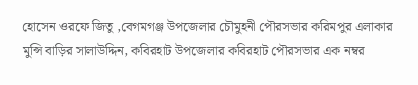হোসেন ওরফে জিতু ,বেগমগঞ্জ উপজেলার চৌমুহনী পৌরসভার করিমপুর এলাকার মুন্সি বাড়ির সালাউদ্দিন, কবিরহাট উপজেলার কবিরহাট পৌরসভার এক নম্বর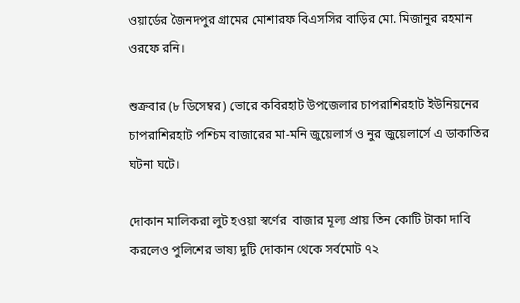ওয়ার্ডের জৈনদপুর গ্রামের মোশারফ বিএসসির বাড়ির মো. মিজানুর রহমান ওরফে রনি।

শুক্রবার (৮ ডিসেম্বর) ভোরে কবিরহাট উপজেলার চাপরাশিরহাট ইউনিয়নের চাপরাশিরহাট পশ্চিম বাজারের মা-মনি জুয়েলার্স ও নুর জুয়েলার্সে এ ডাকাতির ঘটনা ঘটে।

দোকান মালিকরা লুট হওয়া স্বর্ণের  বাজার মূল্য প্রায় তিন কোটি টাকা দাবি করলেও পুলিশের ভাষ্য দুটি দোকান থেকে সর্বমোট ৭২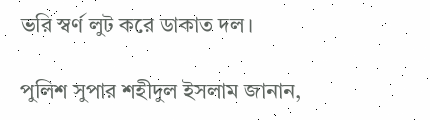ভরি স্বর্ণ লুট করে ডাকাত দল।

পুলিশ সুপার শহীদুল ইসলাম জানান,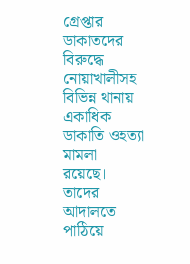গ্রেপ্তার ডাকাতদের বিরুদ্ধে নোয়াখালীসহ বিভিন্ন থানায় একাধিক ডাকাতি ওহত্যা মামলা রয়েছে। তাদের আদালতে পাঠিয়ে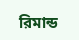রিমান্ড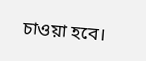চাওয়া হবে।